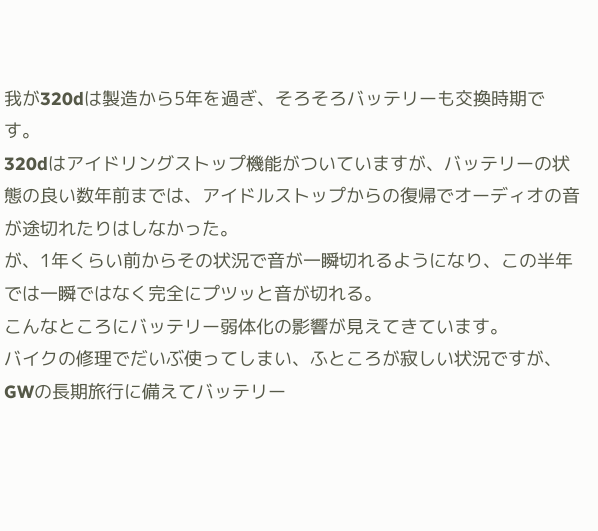我が320dは製造から5年を過ぎ、そろそろバッテリーも交換時期です。
320dはアイドリングストップ機能がついていますが、バッテリーの状態の良い数年前までは、アイドルストップからの復帰でオーディオの音が途切れたりはしなかった。
が、1年くらい前からその状況で音が一瞬切れるようになり、この半年では一瞬ではなく完全にプツッと音が切れる。
こんなところにバッテリー弱体化の影響が見えてきています。
バイクの修理でだいぶ使ってしまい、ふところが寂しい状況ですが、GWの長期旅行に備えてバッテリー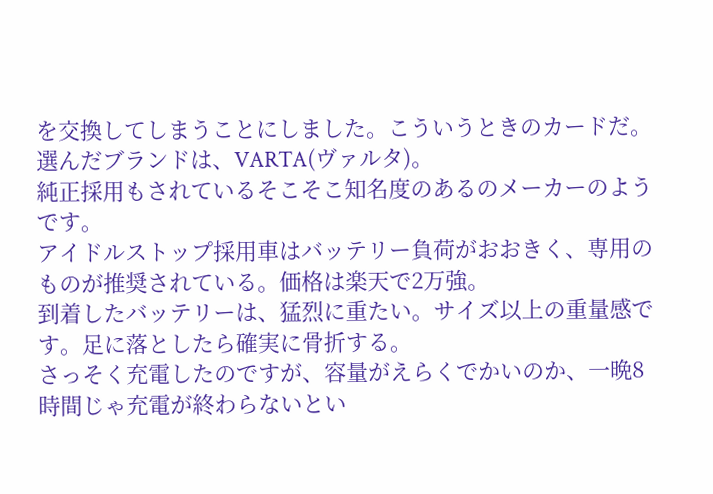を交換してしまうことにしました。こういうときのカードだ。
選んだブランドは、VARTA(ヴァルタ)。
純正採用もされているそこそこ知名度のあるのメーカーのようです。
アイドルストップ採用車はバッテリー負荷がおおきく、専用のものが推奨されている。価格は楽天で2万強。
到着したバッテリーは、猛烈に重たい。サイズ以上の重量感です。足に落としたら確実に骨折する。
さっそく充電したのですが、容量がえらくでかいのか、一晩8時間じゃ充電が終わらないとい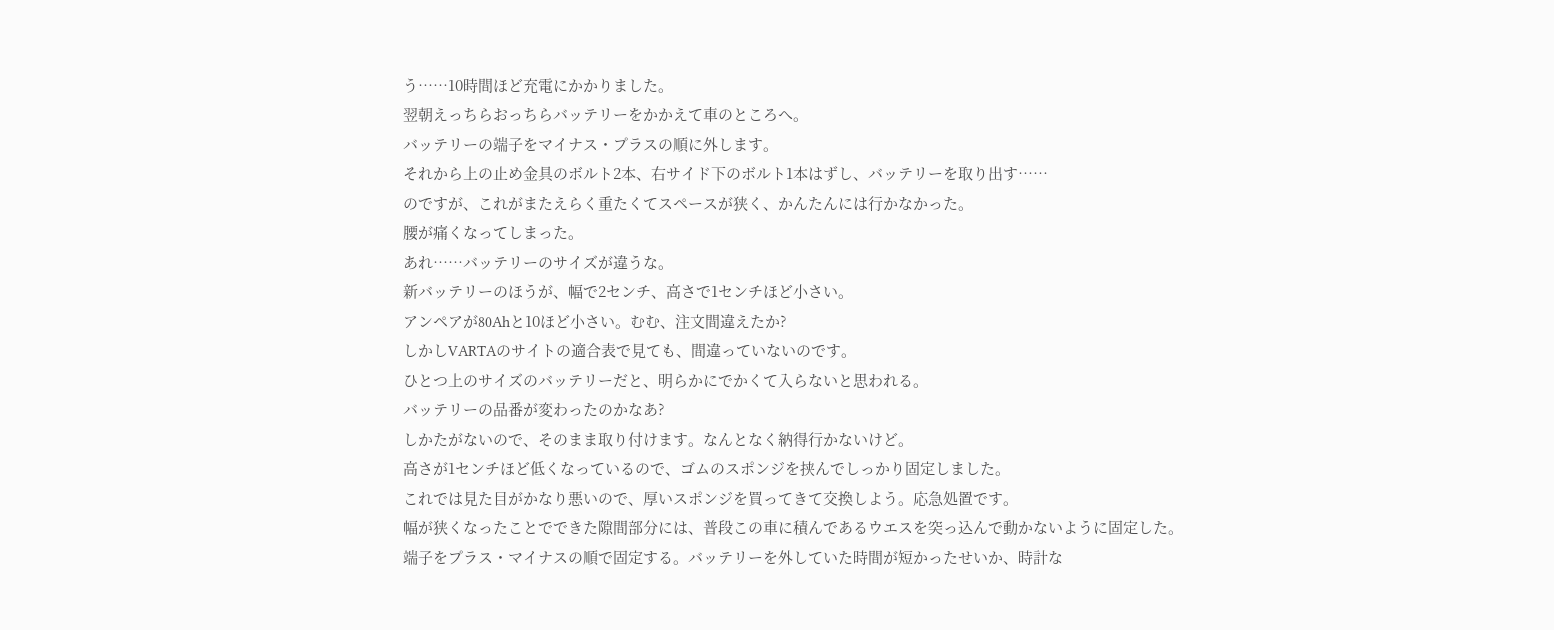う……10時間ほど充電にかかりました。
翌朝えっちらおっちらバッテリーをかかえて車のところへ。
バッテリーの端子をマイナス・プラスの順に外します。
それから上の止め金具のボルト2本、右サイド下のボルト1本はずし、バッテリーを取り出す……
のですが、これがまたえらく重たくてスペースが狭く、かんたんには行かなかった。
腰が痛くなってしまった。
あれ……バッテリーのサイズが違うな。
新バッテリーのほうが、幅で2センチ、高さで1センチほど小さい。
アンペアが80Ahと10ほど小さい。むむ、注文間違えたか?
しかしVARTAのサイトの適合表で見ても、間違っていないのです。
ひとつ上のサイズのバッテリーだと、明らかにでかくて入らないと思われる。
バッテリーの品番が変わったのかなあ?
しかたがないので、そのまま取り付けます。なんとなく納得行かないけど。
高さが1センチほど低くなっているので、ゴムのスポンジを挟んでしっかり固定しました。
これでは見た目がかなり悪いので、厚いスポンジを買ってきて交換しよう。応急処置です。
幅が狭くなったことでできた隙間部分には、普段この車に積んであるウエスを突っ込んで動かないように固定した。
端子をプラス・マイナスの順で固定する。バッテリーを外していた時間が短かったせいか、時計な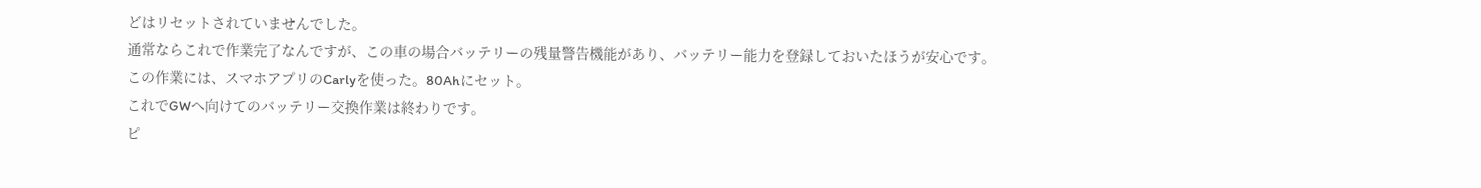どはリセットされていませんでした。
通常ならこれで作業完了なんですが、この車の場合バッテリーの残量警告機能があり、バッテリー能力を登録しておいたほうが安心です。
この作業には、スマホアプリのCarlyを使った。80Ahにセット。
これでGWへ向けてのバッテリー交換作業は終わりです。
ピ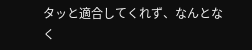タッと適合してくれず、なんとなく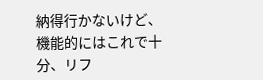納得行かないけど、機能的にはこれで十分、リフ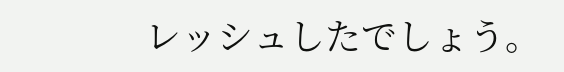レッシュしたでしょう。